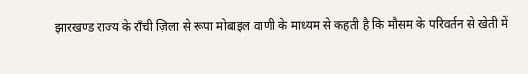झारखण्ड राज्य के राँची ज़िला से रूपा मोबाइल वाणी के माध्यम से कहती है कि मौसम के परिवर्तन से खेती में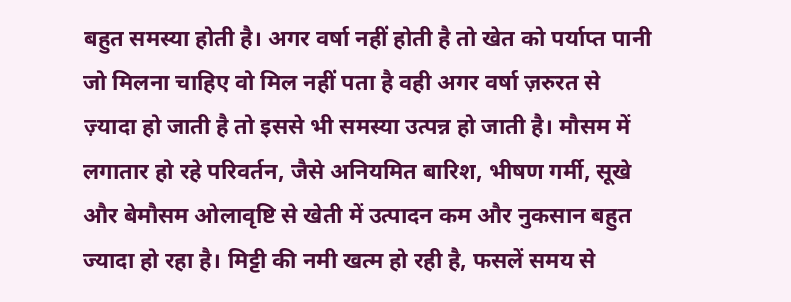बहुत समस्या होती है। अगर वर्षा नहीं होती है तो खेत को पर्याप्त पानी जो मिलना चाहिए वो मिल नहीं पता है वही अगर वर्षा ज़रुरत से ज़्यादा हो जाती है तो इससे भी समस्या उत्पन्न हो जाती है। मौसम में लगातार हो रहे परिवर्तन, जैसे अनियमित बारिश, भीषण गर्मी, सूखे और बेमौसम ओलावृष्टि से खेती में उत्पादन कम और नुकसान बहुत ज्यादा हो रहा है। मिट्टी की नमी खत्म हो रही है, फसलें समय से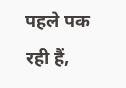पहले पक रही हैं,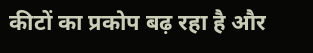कीटों का प्रकोप बढ़ रहा है और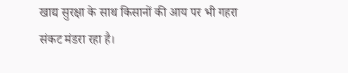खाद्य सुरक्षा के साथ किसानों की आय पर भी गहरा संकट मंडरा रहा है।